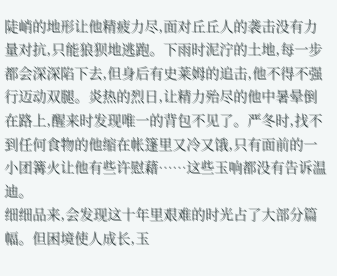陡峭的地形让他精疲力尽,面对丘丘人的袭击没有力量对抗,只能狼狈地逃跑。下雨时泥泞的土地,每一步都会深深陷下去,但身后有史莱姆的追击,他不得不强行迈动双腿。炎热的烈日,让精力殆尽的他中暑晕倒在路上,醒来时发现唯一的背包不见了。严冬时,找不到任何食物的他缩在帐篷里又冷又饿,只有面前的一小团篝火让他有些许慰藉……这些玉响都没有告诉温迪。
细细品来,会发现这十年里艰难的时光占了大部分篇幅。但困境使人成长,玉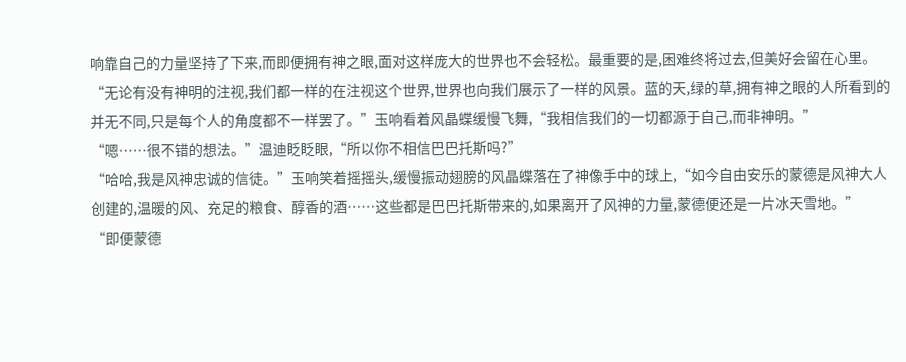响靠自己的力量坚持了下来,而即便拥有神之眼,面对这样庞大的世界也不会轻松。最重要的是,困难终将过去,但美好会留在心里。
“无论有没有神明的注视,我们都一样的在注视这个世界,世界也向我们展示了一样的风景。蓝的天,绿的草,拥有神之眼的人所看到的并无不同,只是每个人的角度都不一样罢了。”玉响看着风晶蝶缓慢飞舞,“我相信我们的一切都源于自己,而非神明。”
“嗯……很不错的想法。”温迪眨眨眼,“所以你不相信巴巴托斯吗?”
“哈哈,我是风神忠诚的信徒。”玉响笑着摇摇头,缓慢振动翅膀的风晶蝶落在了神像手中的球上,“如今自由安乐的蒙德是风神大人创建的,温暖的风、充足的粮食、醇香的酒……这些都是巴巴托斯带来的,如果离开了风神的力量,蒙德便还是一片冰天雪地。”
“即便蒙德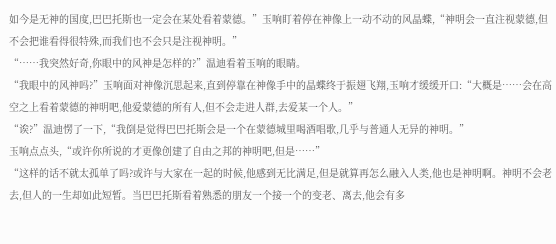如今是无神的国度,巴巴托斯也一定会在某处看着蒙德。”玉响盯着停在神像上一动不动的风晶蝶,“神明会一直注视蒙德,但不会把谁看得很特殊,而我们也不会只是注视神明。”
“……我突然好奇,你眼中的风神是怎样的?”温迪看着玉响的眼睛。
“我眼中的风神吗?”玉响面对神像沉思起来,直到停靠在神像手中的晶蝶终于振翅飞翔,玉响才缓缓开口:“大概是……会在高空之上看着蒙德的神明吧,他爱蒙德的所有人,但不会走进人群,去爱某一个人。”
“诶?”温迪愣了一下,“我倒是觉得巴巴托斯会是一个在蒙德城里喝酒唱歌,几乎与普通人无异的神明。”
玉响点点头,“或许你所说的才更像创建了自由之邦的神明吧,但是……”
“这样的话不就太孤单了吗?或许与大家在一起的时候,他感到无比满足,但是就算再怎么融入人类,他也是神明啊。神明不会老去,但人的一生却如此短暂。当巴巴托斯看着熟悉的朋友一个接一个的变老、离去,他会有多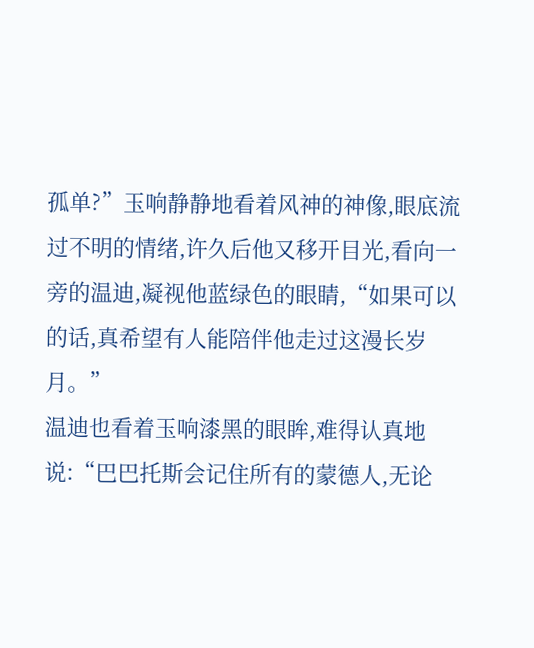孤单?”玉响静静地看着风神的神像,眼底流过不明的情绪,许久后他又移开目光,看向一旁的温迪,凝视他蓝绿色的眼睛,“如果可以的话,真希望有人能陪伴他走过这漫长岁月。”
温迪也看着玉响漆黑的眼眸,难得认真地说:“巴巴托斯会记住所有的蒙德人,无论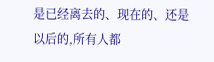是已经离去的、现在的、还是以后的,所有人都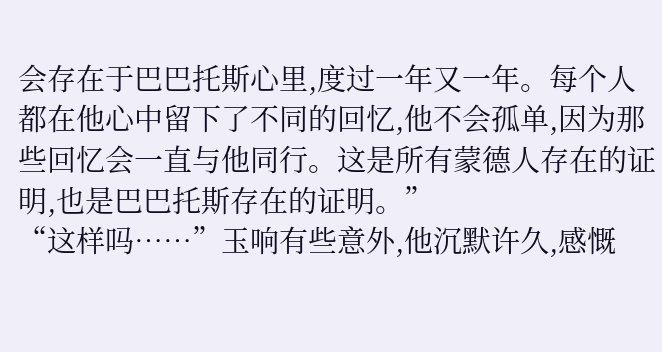会存在于巴巴托斯心里,度过一年又一年。每个人都在他心中留下了不同的回忆,他不会孤单,因为那些回忆会一直与他同行。这是所有蒙德人存在的证明,也是巴巴托斯存在的证明。”
“这样吗……”玉响有些意外,他沉默许久,感慨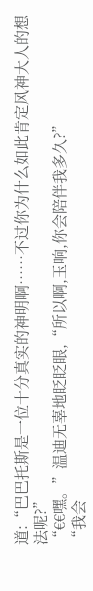道:“巴巴托斯是一位十分真实的神明啊……不过你为什么如此肯定风神大人的想法呢?”
“€€嘿。”温迪无辜地眨眨眼,“所以啊,玉响,你会陪伴我多久?”
“我会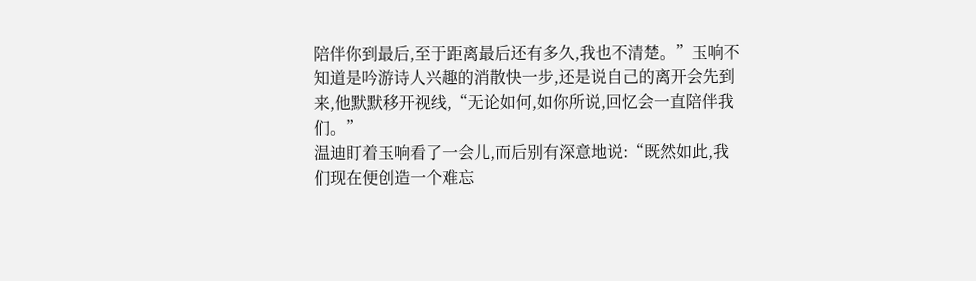陪伴你到最后,至于距离最后还有多久,我也不清楚。”玉响不知道是吟游诗人兴趣的消散快一步,还是说自己的离开会先到来,他默默移开视线,“无论如何,如你所说,回忆会一直陪伴我们。”
温迪盯着玉响看了一会儿,而后别有深意地说:“既然如此,我们现在便创造一个难忘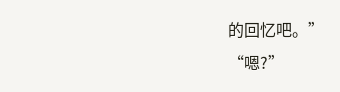的回忆吧。”
“嗯?”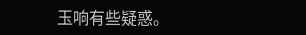玉响有些疑惑。